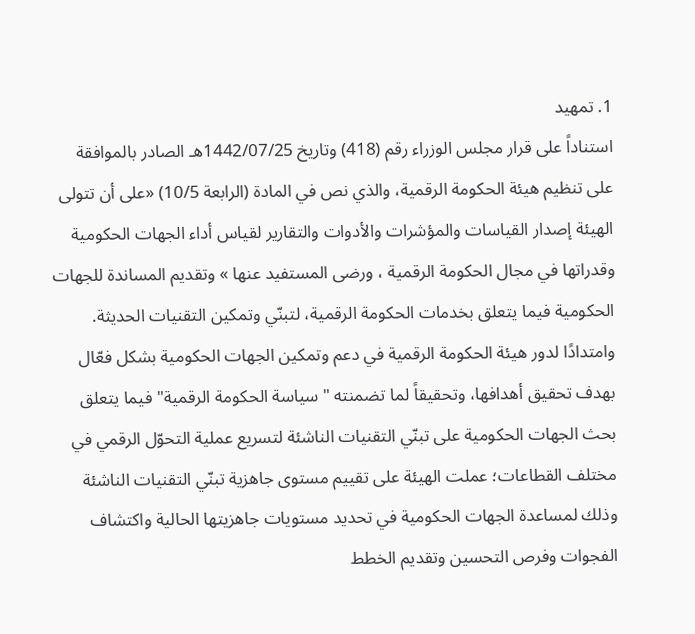1. تمهيد
استناداً على قرار مجلس الوزراء رقم (418) وتاريخ 1442/07/25هـ الصادر بالموافقة على تنظيم هيئة الحكومة الرقمية، والذي نص في المادة (الرابعة 10/5) «على أن تتولى الهيئة إصدار القياسات والمؤشرات والأدوات والتقارير لقياس أداء الجهات الحكومية وقدراتها في مجال الحكومة الرقمية ، ورضى المستفيد عنها » وتقديم المساندة للجهات الحكومية فيما يتعلق بخدمات الحكومة الرقمية، لتبنّي وتمكين التقنيات الحديثة.
وامتدادًا لدور هيئة الحكومة الرقمية في دعم وتمكين الجهات الحكومية بشكل فعّال بهدف تحقيق أهدافها، وتحقيقاً لما تضمنته "سياسة الحكومة الرقمية" فيما يتعلق بحث الجهات الحكومية على تبنّي التقنيات الناشئة لتسريع عملية التحوّل الرقمي في مختلف القطاعات؛ عملت الهيئة على تقييم مستوى جاهزية تبنّي التقنيات الناشئة وذلك لمساعدة الجهات الحكومية في تحديد مستويات جاهزيتها الحالية واكتشاف الفجوات وفرص التحسين وتقديم الخطط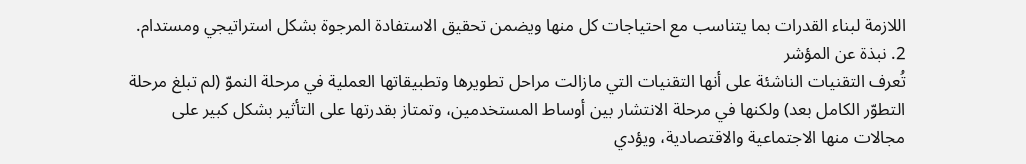اللازمة لبناء القدرات بما يتناسب مع احتياجات كل منها ويضمن تحقيق الاستفادة المرجوة بشكل استراتيجي ومستدام.
2. نبذة عن المؤشر
تُعرف التقنيات الناشئة على أنها التقنيات التي مازالت مراحل تطويرها وتطبيقاتها العملية في مرحلة النموّ (لم تبلغ مرحلة التطوّر الكامل بعد) ولكنها في مرحلة الانتشار بين أوساط المستخدمين، وتمتاز بقدرتها على التأثير بشكل كبير على مجالات منها الاجتماعية والاقتصادية، ويؤدي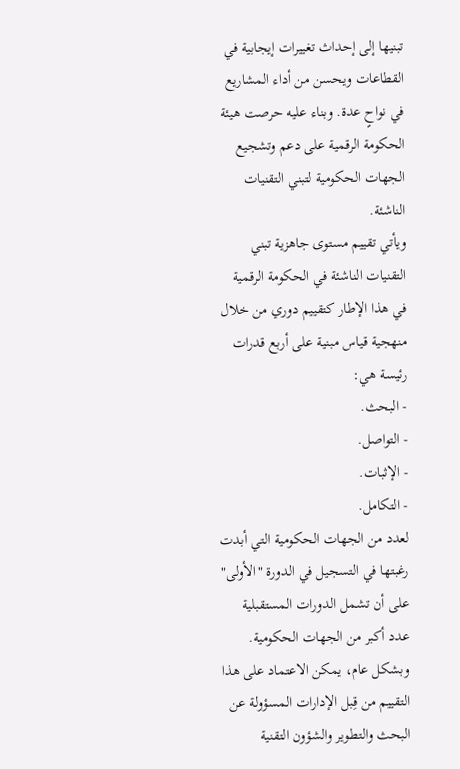تبنيها إلى إحداث تغييرات إيجابية في القطاعات ويحسن من أداء المشاريع في نواحٍ عدة. وبناء عليه حرصت هيئة الحكومة الرقمية على دعم وتشجيع الجهات الحكومية لتبني التقنيات الناشئة.
ويأتي تقييم مستوى جاهزية تبني التقنيات الناشئة في الحكومة الرقمية في هذا الإطار كتقييم دوري من خلال منهجية قياس مبنية على أربع قدرات رئيسة هي:
- البحث.
- التواصل.
- الإثبات.
- التكامل.
لعدد من الجهات الحكومية التي أبدت رغبتها في التسجيل في الدورة "الأولى" على أن تشمل الدورات المستقبلية عدد أكبر من الجهات الحكومية. وبشكل عام، يمكن الاعتماد على هذا التقييم من قِبل الإدارات المسؤولة عن البحث والتطوير والشؤون التقنية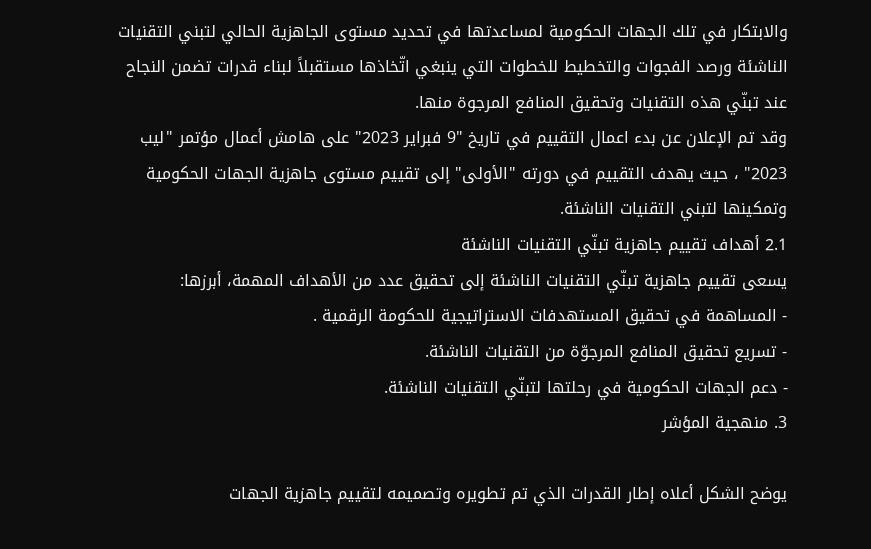والابتكار في تلك الجهات الحكومية لمساعدتها في تحديد مستوى الجاهزية الحالي لتبني التقنيات الناشئة ورصد الفجوات والتخطيط للخطوات التي ينبغي اتّخاذها مستقبلاً لبناء قدرات تضمن النجاح عند تبنّي هذه التقنيات وتحقيق المنافع المرجوة منها.
وقد تم الإعلان عن بدء اعمال التقييم في تاريخ "9 فبراير 2023" على هامش أعمال مؤتمر "ليب 2023" ، حيث يهدف التقييم في دورته "الأولى" إلى تقييم مستوى جاهزية الجهات الحكومية وتمكينها لتبني التقنيات الناشئة.
2.1 أهداف تقييم جاهزية تبنّي التقنيات الناشئة
يسعى تقييم جاهزية تبنّي التقنيات الناشئة إلى تحقيق عدد من الأهداف المهمة، أبرزها:
- المساهمة في تحقيق المستهدفات الاستراتيجية للحكومة الرقمية .
- تسريع تحقيق المنافع المرجوّة من التقنيات الناشئة.
- دعم الجهات الحكومية في رحلتها لتبنّي التقنيات الناشئة.
3. منهجية المؤشر

يوضح الشكل أعلاه إطار القدرات الذي تم تطويره وتصميمه لتقييم جاهزية الجهات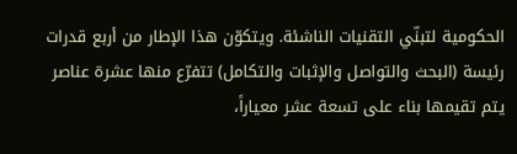الحكومية لتبنّي التقنيات الناشئة. ويتكوّن هذا الإطار من أربع قدرات رئيسة (البحث والتواصل والإثبات والتكامل) تتفرّع منها عشرة عناصر يتم تقيمها بناء على تسعة عشر معياراً،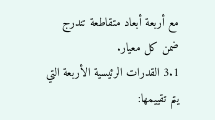مع أربعة أبعاد متقاطعة تندرج ضمن كل معيار.
3.1 القدرات الرئيسية الأربعة التي يتم تقييمها: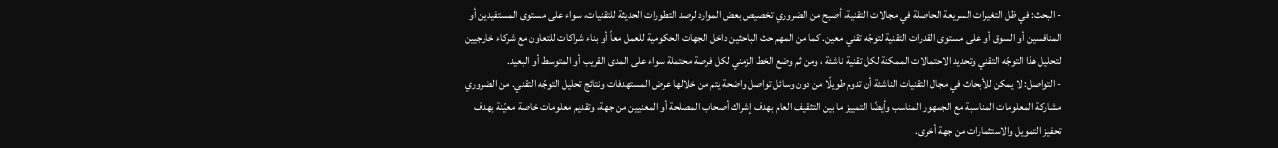- البحث: في ظل التغيرات السريعة الحاصلة في مجالات التقنية، أصبح من الضروري تخصيص بعض الموارد لرصد التطورات الحديثة للتقنيات، سواء على مستوى المستفيدين أو المنافسين أو السوق أو على مستوى القدرات التقنية لتوجّه تقني معين. كما من المهم حث الباحثين داخل الجهات الحكومية للعمل معاً أو بناء شراكات للتعاون مع شركاء خارجيين لتحليل هذا التوجّه التقني وتحديد الاحتمالات الممكنة لكل تقنية ناشئة ، ومن ثم وضع الخط الزمني لكل فرصة محتملة سواء على المدى القريب أو المتوسط أو البعيد.
- التواصل: لا يمكن للأبحاث في مجال التقنيات الناشئة أن تدوم طويلًا من دون وسائل تواصل واضحة يتم من خلالها عرض المستهدفات ونتائج تحليل التوجّه التقني. من الضروري مشاركة المعلومات المناسبة مع الجمهور المناسب وأيضًا التمييز ما بين التثقيف العام بهدف إشراك أصحاب المصلحة أو المعنيين من جهة، وتقديم معلومات خاصة معيّنة بهدف تحفيز التمويل والاستثمارات من جهة أخرى.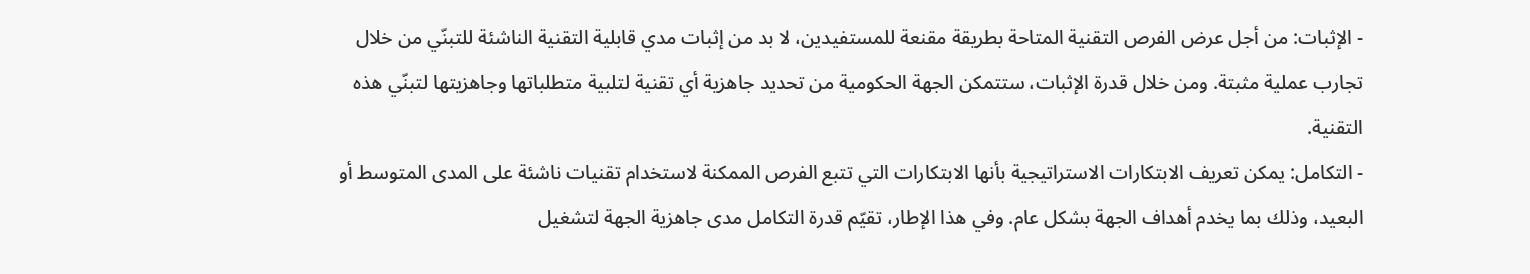- الإثبات: من أجل عرض الفرص التقنية المتاحة بطريقة مقنعة للمستفيدين، لا بد من إثبات مدي قابلية التقنية الناشئة للتبنّي من خلال تجارب عملية مثبتة. ومن خلال قدرة الإثبات، ستتمكن الجهة الحكومية من تحديد جاهزية أي تقنية لتلبية متطلباتها وجاهزيتها لتبنّي هذه التقنية.
- التكامل: يمكن تعريف الابتكارات الاستراتيجية بأنها الابتكارات التي تتبع الفرص الممكنة لاستخدام تقنيات ناشئة على المدى المتوسط أو البعيد، وذلك بما يخدم أهداف الجهة بشكل عام. وفي هذا الإطار، تقيّم قدرة التكامل مدى جاهزية الجهة لتشغيل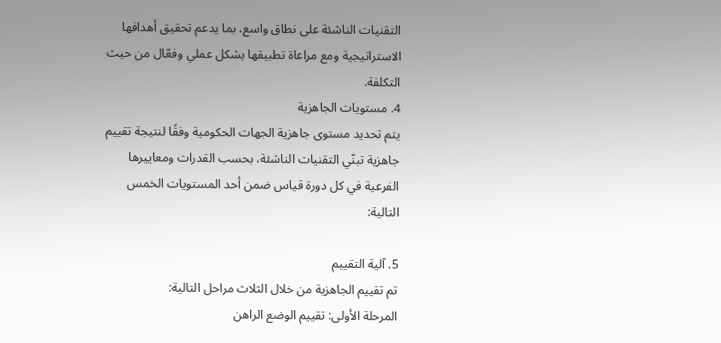التقنيات الناشئة على نطاق واسع، بما يدعم تحقيق أهدافها الاستراتيجية ومع مراعاة تطبيقها بشكل عملي وفعّال من حيث التكلفة.
4. مستويات الجاهزية
يتم تحديد مستوى جاهزية الجهات الحكومية وفقًا لنتيجة تقييم جاهزية تبنّي التقنيات الناشئة، بحسب القدرات ومعاييرها الفرعية في كل دورة قياس ضمن أحد المستويات الخمس التالية:

5. آلية التقييم
تم تقييم الجاهزية من خلال الثلاث مراحل التالية:
المرحلة الأولى: تقييم الوضع الراهن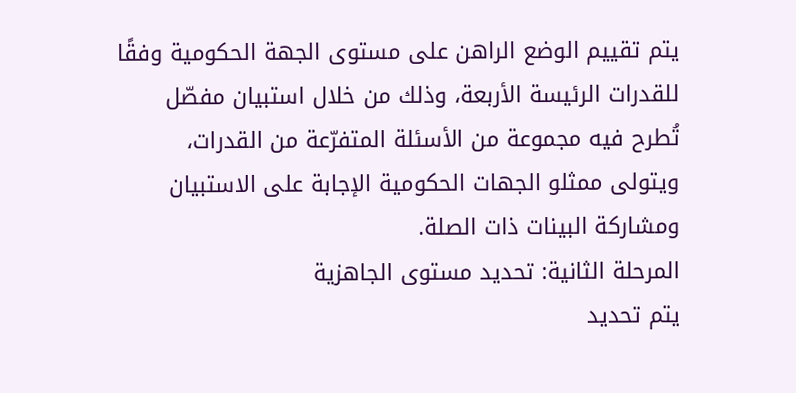يتم تقييم الوضع الراهن على مستوى الجهة الحكومية وفقًا للقدرات الرئيسة الأربعة، وذلك من خلال استبيان مفصّل تُطرح فيه مجموعة من الأسئلة المتفرّعة من القدرات، ويتولى ممثلو الجهات الحكومية الإجابة على الاستبيان ومشاركة البينات ذات الصلة.
المرحلة الثانية: تحديد مستوى الجاهزية
يتم تحديد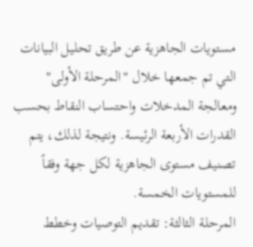مستويات الجاهزية عن طريق تحليل البيانات التي تم جمعها خلال "المرحلة الأولى" ومعالجة المدخلات واحتساب النقاط بحسب القدرات الأربعة الرئيسة. ونتيجة لذلك، يتم تصنيف مستوى الجاهزية لكل جهة وفقاً للمستويات الخمسة.
المرحلة الثالثة: تقديم التوصيات وخطط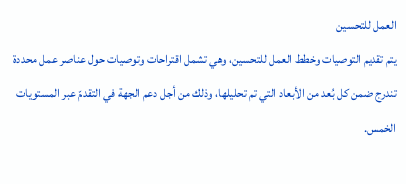العمل للتحسين
يتم تقديم التوصيات وخطط العمل للتحسين، وهي تشمل اقتراحات وتوصيات حول عناصر عمل محددة تندرج ضمن كل بُعد من الأبعاد التي تم تحليلها، وذلك من أجل دعم الجهة في التقدمّ عبر المستويات الخمس.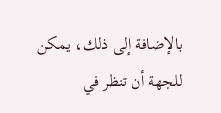بالإضافة إلى ذلك، يمكن للجهة أن تنظر في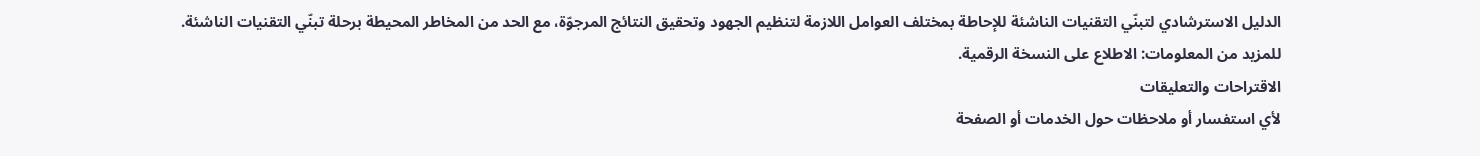الدليل الاسترشادي لتبنّي التقنيات الناشئة للإحاطة بمختلف العوامل اللازمة لتنظيم الجهود وتحقيق النتائج المرجوّة، مع الحد من المخاطر المحيطة برحلة تبنّي التقنيات الناشئة.
للمزيد من المعلومات: الاطلاع على النسخة الرقمية.
الاقتراحات والتعليقات
لأي استفسار أو ملاحظات حول الخدمات أو الصفحة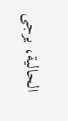الحالية، يرجى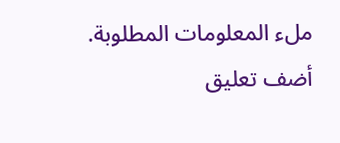ملء المعلومات المطلوبة.
أضف تعليق